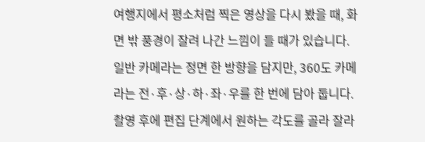여행지에서 평소처럼 찍은 영상을 다시 봤을 때, 화면 밖 풍경이 잘려 나간 느낌이 들 때가 있습니다. 일반 카메라는 정면 한 방향을 담지만, 360도 카메라는 전·후·상·하·좌·우를 한 번에 담아 둡니다. 촬영 후에 편집 단계에서 원하는 각도를 골라 잘라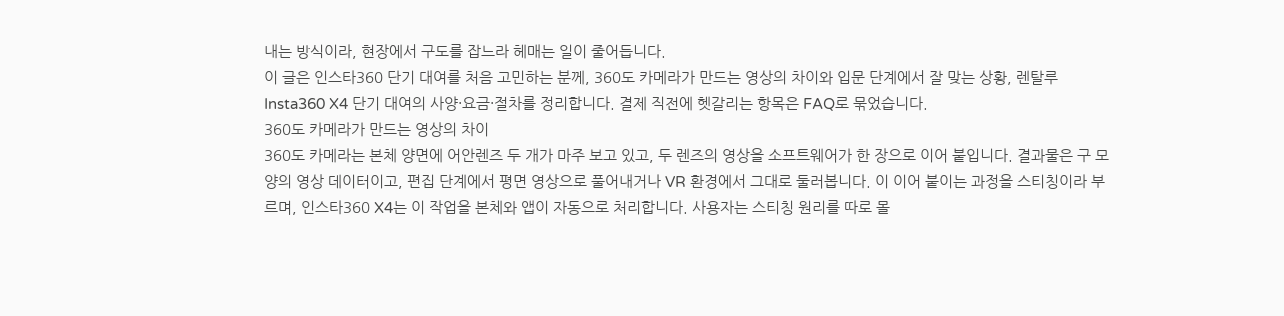내는 방식이라, 현장에서 구도를 잡느라 헤매는 일이 줄어듭니다.
이 글은 인스타360 단기 대여를 처음 고민하는 분께, 360도 카메라가 만드는 영상의 차이와 입문 단계에서 잘 맞는 상황, 렌탈루 Insta360 X4 단기 대여의 사양·요금·절차를 정리합니다. 결제 직전에 헷갈리는 항목은 FAQ로 묶었습니다.
360도 카메라가 만드는 영상의 차이
360도 카메라는 본체 양면에 어안렌즈 두 개가 마주 보고 있고, 두 렌즈의 영상을 소프트웨어가 한 장으로 이어 붙입니다. 결과물은 구 모양의 영상 데이터이고, 편집 단계에서 평면 영상으로 풀어내거나 VR 환경에서 그대로 둘러봅니다. 이 이어 붙이는 과정을 스티칭이라 부르며, 인스타360 X4는 이 작업을 본체와 앱이 자동으로 처리합니다. 사용자는 스티칭 원리를 따로 몰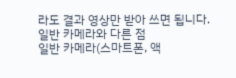라도 결과 영상만 받아 쓰면 됩니다.
일반 카메라와 다른 점
일반 카메라(스마트폰, 액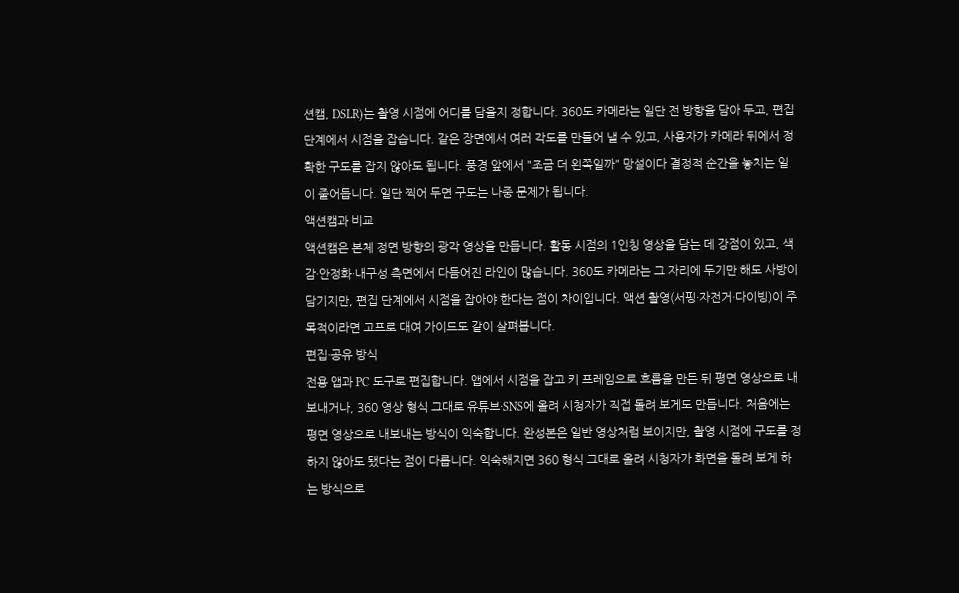션캠, DSLR)는 촬영 시점에 어디를 담을지 정합니다. 360도 카메라는 일단 전 방향을 담아 두고, 편집 단계에서 시점을 잡습니다. 같은 장면에서 여러 각도를 만들어 낼 수 있고, 사용자가 카메라 뒤에서 정확한 구도를 잡지 않아도 됩니다. 풍경 앞에서 "조금 더 왼쪽일까" 망설이다 결정적 순간을 놓치는 일이 줄어듭니다. 일단 찍어 두면 구도는 나중 문제가 됩니다.
액션캠과 비교
액션캠은 본체 정면 방향의 광각 영상을 만듭니다. 활동 시점의 1인칭 영상을 담는 데 강점이 있고, 색감·안정화·내구성 측면에서 다듬어진 라인이 많습니다. 360도 카메라는 그 자리에 두기만 해도 사방이 담기지만, 편집 단계에서 시점을 잡아야 한다는 점이 차이입니다. 액션 촬영(서핑·자전거·다이빙)이 주 목적이라면 고프로 대여 가이드도 같이 살펴봅니다.
편집·공유 방식
전용 앱과 PC 도구로 편집합니다. 앱에서 시점을 잡고 키 프레임으로 흐름을 만든 뒤 평면 영상으로 내보내거나, 360 영상 형식 그대로 유튜브·SNS에 올려 시청자가 직접 돌려 보게도 만듭니다. 처음에는 평면 영상으로 내보내는 방식이 익숙합니다. 완성본은 일반 영상처럼 보이지만, 촬영 시점에 구도를 정하지 않아도 됐다는 점이 다릅니다. 익숙해지면 360 형식 그대로 올려 시청자가 화면을 돌려 보게 하는 방식으로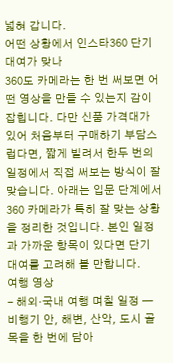넓혀 갑니다.
어떤 상황에서 인스타360 단기 대여가 맞나
360도 카메라는 한 번 써보면 어떤 영상을 만들 수 있는지 감이 잡힙니다. 다만 신품 가격대가 있어 처음부터 구매하기 부담스럽다면, 짧게 빌려서 한두 번의 일정에서 직접 써보는 방식이 잘 맞습니다. 아래는 입문 단계에서 360 카메라가 특히 잘 맞는 상황을 정리한 것입니다. 본인 일정과 가까운 항목이 있다면 단기 대여를 고려해 볼 만합니다.
여행 영상
- 해외·국내 여행 며칠 일정 — 비행기 안, 해변, 산악, 도시 골목을 한 번에 담아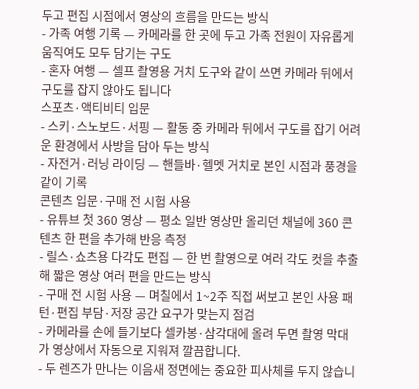두고 편집 시점에서 영상의 흐름을 만드는 방식
- 가족 여행 기록 — 카메라를 한 곳에 두고 가족 전원이 자유롭게 움직여도 모두 담기는 구도
- 혼자 여행 — 셀프 촬영용 거치 도구와 같이 쓰면 카메라 뒤에서 구도를 잡지 않아도 됩니다
스포츠·액티비티 입문
- 스키·스노보드·서핑 — 활동 중 카메라 뒤에서 구도를 잡기 어려운 환경에서 사방을 담아 두는 방식
- 자전거·러닝 라이딩 — 핸들바·헬멧 거치로 본인 시점과 풍경을 같이 기록
콘텐츠 입문·구매 전 시험 사용
- 유튜브 첫 360 영상 — 평소 일반 영상만 올리던 채널에 360 콘텐츠 한 편을 추가해 반응 측정
- 릴스·쇼츠용 다각도 편집 — 한 번 촬영으로 여러 각도 컷을 추출해 짧은 영상 여러 편을 만드는 방식
- 구매 전 시험 사용 — 며칠에서 1~2주 직접 써보고 본인 사용 패턴·편집 부담·저장 공간 요구가 맞는지 점검
- 카메라를 손에 들기보다 셀카봉·삼각대에 올려 두면 촬영 막대가 영상에서 자동으로 지워져 깔끔합니다.
- 두 렌즈가 만나는 이음새 정면에는 중요한 피사체를 두지 않습니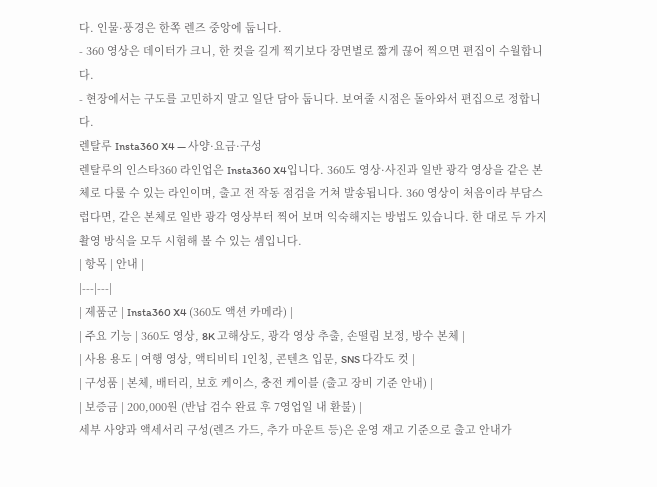다. 인물·풍경은 한쪽 렌즈 중앙에 둡니다.
- 360 영상은 데이터가 크니, 한 컷을 길게 찍기보다 장면별로 짧게 끊어 찍으면 편집이 수월합니다.
- 현장에서는 구도를 고민하지 말고 일단 담아 둡니다. 보여줄 시점은 돌아와서 편집으로 정합니다.
렌탈루 Insta360 X4 — 사양·요금·구성
렌탈루의 인스타360 라인업은 Insta360 X4입니다. 360도 영상·사진과 일반 광각 영상을 같은 본체로 다룰 수 있는 라인이며, 출고 전 작동 점검을 거쳐 발송됩니다. 360 영상이 처음이라 부담스럽다면, 같은 본체로 일반 광각 영상부터 찍어 보며 익숙해지는 방법도 있습니다. 한 대로 두 가지 촬영 방식을 모두 시험해 볼 수 있는 셈입니다.
| 항목 | 안내 |
|---|---|
| 제품군 | Insta360 X4 (360도 액션 카메라) |
| 주요 기능 | 360도 영상, 8K 고해상도, 광각 영상 추출, 손떨림 보정, 방수 본체 |
| 사용 용도 | 여행 영상, 액티비티 1인칭, 콘텐츠 입문, SNS 다각도 컷 |
| 구성품 | 본체, 배터리, 보호 케이스, 충전 케이블 (출고 장비 기준 안내) |
| 보증금 | 200,000원 (반납 검수 완료 후 7영업일 내 환불) |
세부 사양과 액세서리 구성(렌즈 가드, 추가 마운트 등)은 운영 재고 기준으로 출고 안내가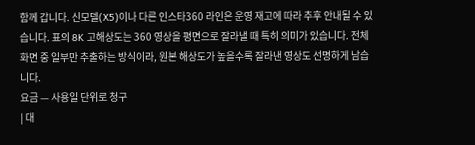함께 갑니다. 신모델(X5)이나 다른 인스타360 라인은 운영 재고에 따라 추후 안내될 수 있습니다. 표의 8K 고해상도는 360 영상을 평면으로 잘라낼 때 특히 의미가 있습니다. 전체 화면 중 일부만 추출하는 방식이라, 원본 해상도가 높을수록 잘라낸 영상도 선명하게 남습니다.
요금 — 사용일 단위로 청구
| 대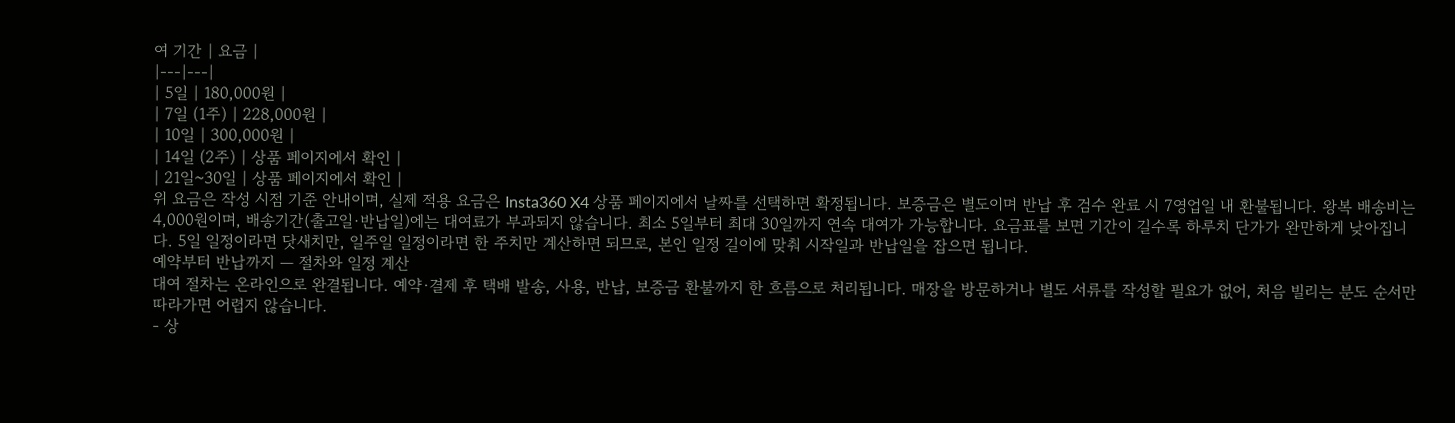여 기간 | 요금 |
|---|---|
| 5일 | 180,000원 |
| 7일 (1주) | 228,000원 |
| 10일 | 300,000원 |
| 14일 (2주) | 상품 페이지에서 확인 |
| 21일~30일 | 상품 페이지에서 확인 |
위 요금은 작성 시점 기준 안내이며, 실제 적용 요금은 Insta360 X4 상품 페이지에서 날짜를 선택하면 확정됩니다. 보증금은 별도이며 반납 후 검수 완료 시 7영업일 내 환불됩니다. 왕복 배송비는 4,000원이며, 배송기간(출고일·반납일)에는 대여료가 부과되지 않습니다. 최소 5일부터 최대 30일까지 연속 대여가 가능합니다. 요금표를 보면 기간이 길수록 하루치 단가가 완만하게 낮아집니다. 5일 일정이라면 닷새치만, 일주일 일정이라면 한 주치만 계산하면 되므로, 본인 일정 길이에 맞춰 시작일과 반납일을 잡으면 됩니다.
예약부터 반납까지 — 절차와 일정 계산
대여 절차는 온라인으로 완결됩니다. 예약·결제 후 택배 발송, 사용, 반납, 보증금 환불까지 한 흐름으로 처리됩니다. 매장을 방문하거나 별도 서류를 작성할 필요가 없어, 처음 빌리는 분도 순서만 따라가면 어렵지 않습니다.
- 상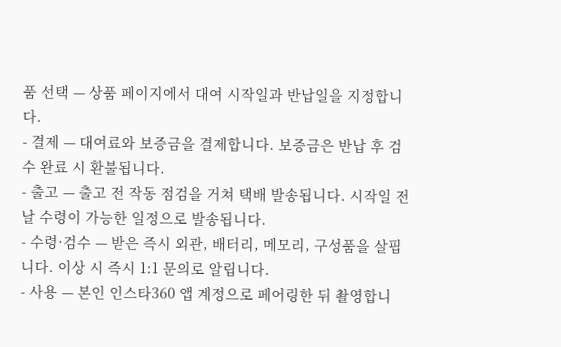품 선택 — 상품 페이지에서 대여 시작일과 반납일을 지정합니다.
- 결제 — 대여료와 보증금을 결제합니다. 보증금은 반납 후 검수 완료 시 환불됩니다.
- 출고 — 출고 전 작동 점검을 거쳐 택배 발송됩니다. 시작일 전날 수령이 가능한 일정으로 발송됩니다.
- 수령·검수 — 받은 즉시 외관, 배터리, 메모리, 구성품을 살핍니다. 이상 시 즉시 1:1 문의로 알립니다.
- 사용 — 본인 인스타360 앱 계정으로 페어링한 뒤 촬영합니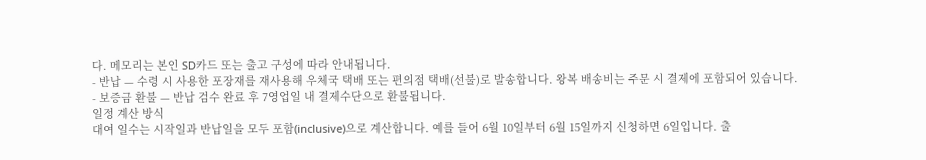다. 메모리는 본인 SD카드 또는 출고 구성에 따라 안내됩니다.
- 반납 — 수령 시 사용한 포장재를 재사용해 우체국 택배 또는 편의점 택배(선불)로 발송합니다. 왕복 배송비는 주문 시 결제에 포함되어 있습니다.
- 보증금 환불 — 반납 검수 완료 후 7영업일 내 결제수단으로 환불됩니다.
일정 계산 방식
대여 일수는 시작일과 반납일을 모두 포함(inclusive)으로 계산합니다. 예를 들어 6월 10일부터 6월 15일까지 신청하면 6일입니다. 출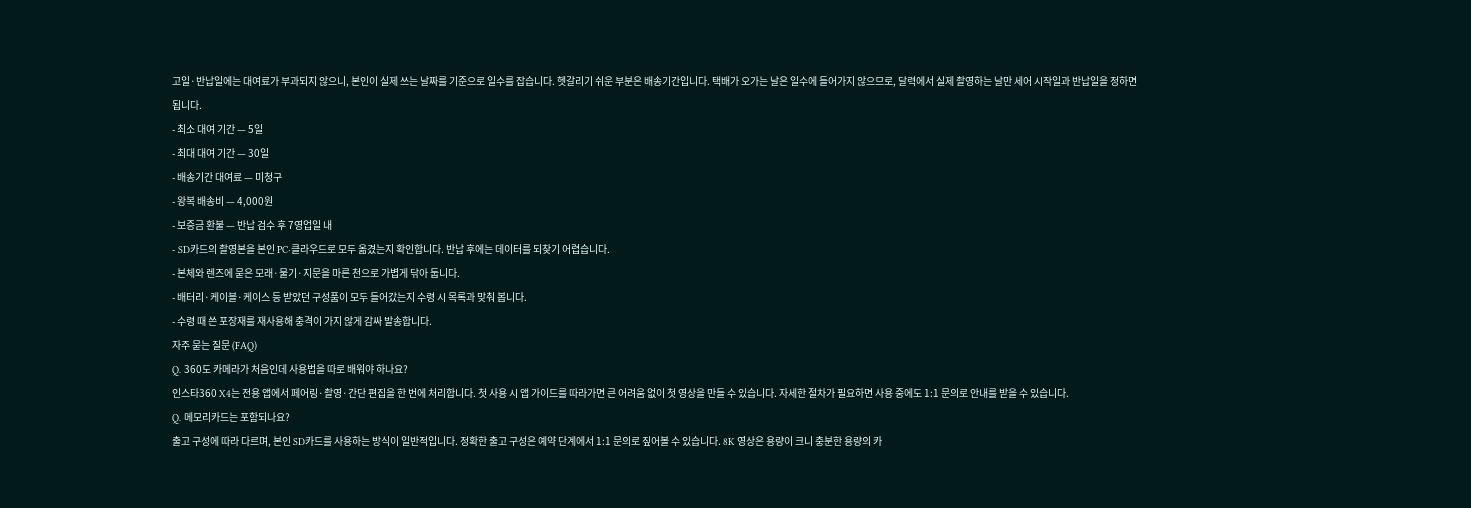고일·반납일에는 대여료가 부과되지 않으니, 본인이 실제 쓰는 날짜를 기준으로 일수를 잡습니다. 헷갈리기 쉬운 부분은 배송기간입니다. 택배가 오가는 날은 일수에 들어가지 않으므로, 달력에서 실제 촬영하는 날만 세어 시작일과 반납일을 정하면 됩니다.
- 최소 대여 기간 — 5일
- 최대 대여 기간 — 30일
- 배송기간 대여료 — 미청구
- 왕복 배송비 — 4,000원
- 보증금 환불 — 반납 검수 후 7영업일 내
- SD카드의 촬영본을 본인 PC·클라우드로 모두 옮겼는지 확인합니다. 반납 후에는 데이터를 되찾기 어렵습니다.
- 본체와 렌즈에 묻은 모래·물기·지문을 마른 천으로 가볍게 닦아 둡니다.
- 배터리·케이블·케이스 등 받았던 구성품이 모두 들어갔는지 수령 시 목록과 맞춰 봅니다.
- 수령 때 쓴 포장재를 재사용해 충격이 가지 않게 감싸 발송합니다.
자주 묻는 질문 (FAQ)
Q. 360도 카메라가 처음인데 사용법을 따로 배워야 하나요?
인스타360 X4는 전용 앱에서 페어링·촬영·간단 편집을 한 번에 처리합니다. 첫 사용 시 앱 가이드를 따라가면 큰 어려움 없이 첫 영상을 만들 수 있습니다. 자세한 절차가 필요하면 사용 중에도 1:1 문의로 안내를 받을 수 있습니다.
Q. 메모리카드는 포함되나요?
출고 구성에 따라 다르며, 본인 SD카드를 사용하는 방식이 일반적입니다. 정확한 출고 구성은 예약 단계에서 1:1 문의로 짚어볼 수 있습니다. 8K 영상은 용량이 크니 충분한 용량의 카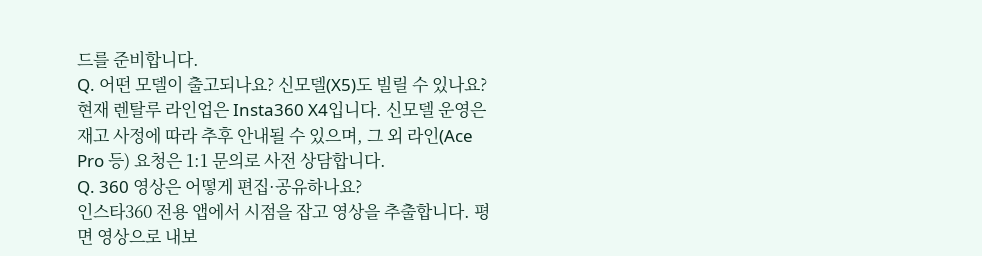드를 준비합니다.
Q. 어떤 모델이 출고되나요? 신모델(X5)도 빌릴 수 있나요?
현재 렌탈루 라인업은 Insta360 X4입니다. 신모델 운영은 재고 사정에 따라 추후 안내될 수 있으며, 그 외 라인(Ace Pro 등) 요청은 1:1 문의로 사전 상담합니다.
Q. 360 영상은 어떻게 편집·공유하나요?
인스타360 전용 앱에서 시점을 잡고 영상을 추출합니다. 평면 영상으로 내보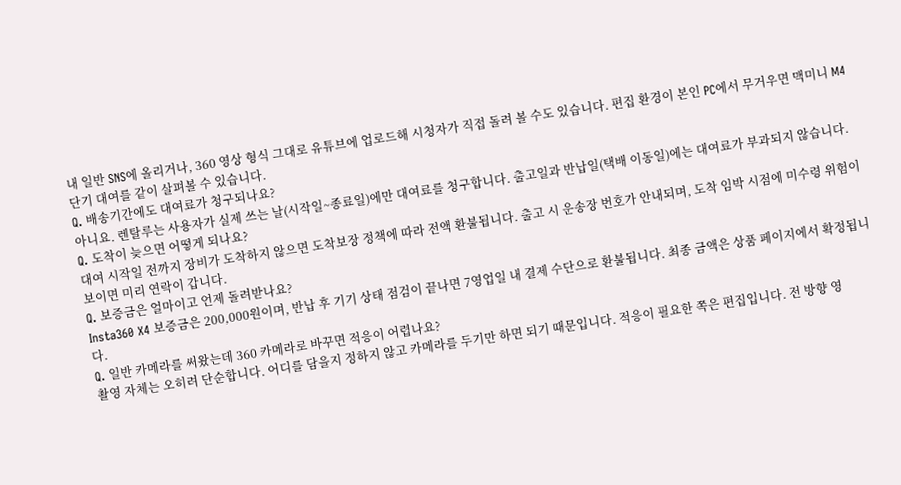내 일반 SNS에 올리거나, 360 영상 형식 그대로 유튜브에 업로드해 시청자가 직접 돌려 볼 수도 있습니다. 편집 환경이 본인 PC에서 무거우면 맥미니 M4 단기 대여를 같이 살펴볼 수 있습니다.
Q. 배송기간에도 대여료가 청구되나요?
아니요. 렌탈루는 사용자가 실제 쓰는 날(시작일~종료일)에만 대여료를 청구합니다. 출고일과 반납일(택배 이동일)에는 대여료가 부과되지 않습니다.
Q. 도착이 늦으면 어떻게 되나요?
대여 시작일 전까지 장비가 도착하지 않으면 도착보장 정책에 따라 전액 환불됩니다. 출고 시 운송장 번호가 안내되며, 도착 임박 시점에 미수령 위험이 보이면 미리 연락이 갑니다.
Q. 보증금은 얼마이고 언제 돌려받나요?
Insta360 X4 보증금은 200,000원이며, 반납 후 기기 상태 점검이 끝나면 7영업일 내 결제 수단으로 환불됩니다. 최종 금액은 상품 페이지에서 확정됩니다.
Q. 일반 카메라를 써왔는데 360 카메라로 바꾸면 적응이 어렵나요?
촬영 자체는 오히려 단순합니다. 어디를 담을지 정하지 않고 카메라를 두기만 하면 되기 때문입니다. 적응이 필요한 쪽은 편집입니다. 전 방향 영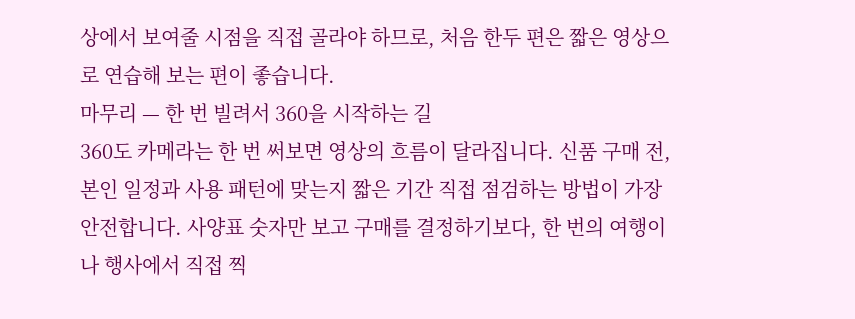상에서 보여줄 시점을 직접 골라야 하므로, 처음 한두 편은 짧은 영상으로 연습해 보는 편이 좋습니다.
마무리 — 한 번 빌려서 360을 시작하는 길
360도 카메라는 한 번 써보면 영상의 흐름이 달라집니다. 신품 구매 전, 본인 일정과 사용 패턴에 맞는지 짧은 기간 직접 점검하는 방법이 가장 안전합니다. 사양표 숫자만 보고 구매를 결정하기보다, 한 번의 여행이나 행사에서 직접 찍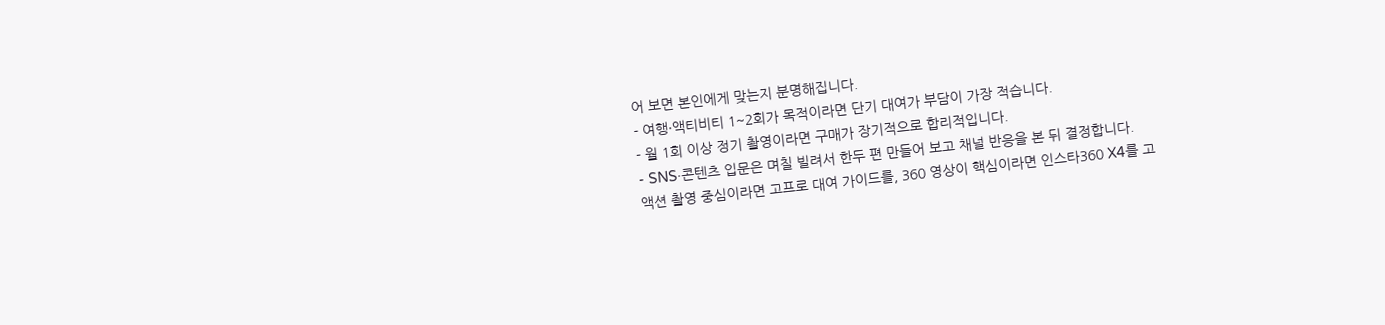어 보면 본인에게 맞는지 분명해집니다.
- 여행·액티비티 1~2회가 목적이라면 단기 대여가 부담이 가장 적습니다.
- 월 1회 이상 정기 촬영이라면 구매가 장기적으로 합리적입니다.
- SNS·콘텐츠 입문은 며칠 빌려서 한두 편 만들어 보고 채널 반응을 본 뒤 결정합니다.
액션 촬영 중심이라면 고프로 대여 가이드를, 360 영상이 핵심이라면 인스타360 X4를 고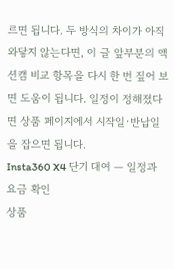르면 됩니다. 두 방식의 차이가 아직 와닿지 않는다면, 이 글 앞부분의 액션캠 비교 항목을 다시 한 번 짚어 보면 도움이 됩니다. 일정이 정해졌다면 상품 페이지에서 시작일·반납일을 잡으면 됩니다.
Insta360 X4 단기 대여 — 일정과 요금 확인
상품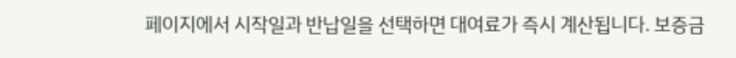페이지에서 시작일과 반납일을 선택하면 대여료가 즉시 계산됩니다. 보증금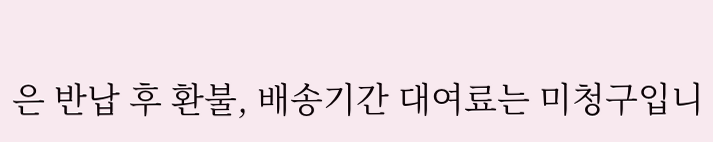은 반납 후 환불, 배송기간 대여료는 미청구입니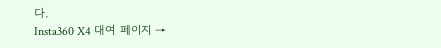다.
Insta360 X4 대여 페이지 →